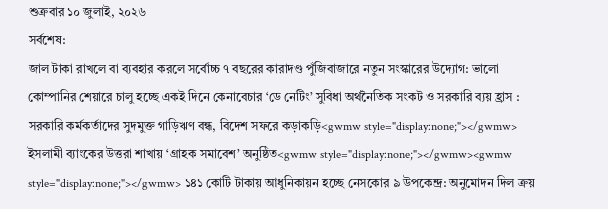শুক্রবার ১০ জুলাই, ২০২৬
সর্বশেষ:
জাল টাকা রাখলে বা ব্যবহার করলে সর্বোচ্চ ৭ বছরের কারাদণ্ড পুঁজিবাজারে নতুন সংস্কারের উদ্যোগ: ভালো কোম্পানির শেয়ারে চালু হচ্ছে একই দিনে কেনাবেচার ‘ডে নেটিং’ সুবিধা অর্থনৈতিক সংকট ও সরকারি ব্যয় হ্রাস : সরকারি কর্মকর্তাদের সুদমুক্ত গাড়িঋণ বন্ধ, বিদেশ সফরে কড়াকড়ি<gwmw style="display:none;"></gwmw> ইসলামী ব্যাংকের উত্তরা শাখায় ‘গ্রাহক সমাবেশ’ অনুষ্ঠিত<gwmw style="display:none;"></gwmw><gwmw style="display:none;"></gwmw> ১৪১ কোটি টাকায় আধুনিকায়ন হচ্ছে নেসকোর ৯ উপকেন্দ্র: অনুমোদন দিল ক্রয়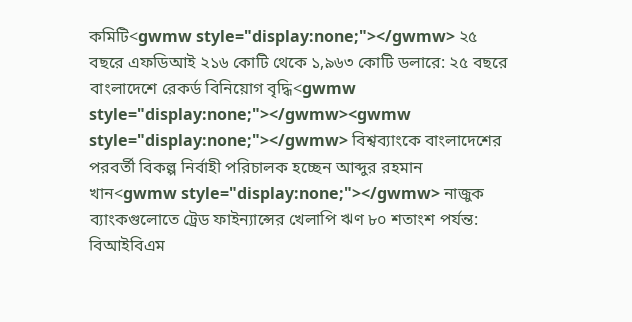কমিটি<gwmw style="display:none;"></gwmw> ২৫ বছরে এফডিআই ২১৬ কোটি থেকে ১,৯৬৩ কোটি ডলারে: ২৫ বছরে বাংলাদেশে রেকর্ড বিনিয়োগ বৃদ্ধি<gwmw style="display:none;"></gwmw><gwmw style="display:none;"></gwmw> বিশ্বব্যাংকে বাংলাদেশের পরবর্তী বিকল্প নির্বাহী পরিচালক হচ্ছেন আব্দুর রহমান খান<gwmw style="display:none;"></gwmw> নাজুক ব্যাংকগুলোতে ট্রেড ফাইন্যান্সের খেলাপি ঋণ ৮০ শতাংশ পর্যন্ত: বিআইবিএম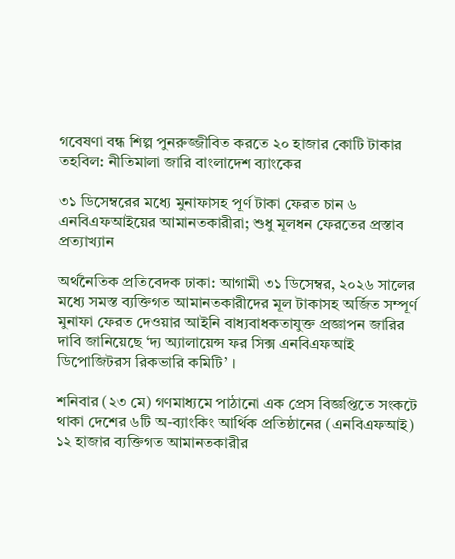গবেষণা বন্ধ শিল্প পুনরুজ্জীবিত করতে ২০ হাজার কোটি টাকার তহবিল: নীতিমালা জারি বাংলাদেশ ব্যাংকের

৩১ ডিসেম্বরের মধ্যে মুনাফাসহ পূর্ণ টাকা ফেরত চান ৬ এনবিএফআইয়ের আমানতকারীরা; শুধু মূলধন ফেরতের প্রস্তাব প্রত্যাখ্যান

অর্থনৈতিক প্রতিবেদক ঢাকা: আগামী ৩১ ডিসেম্বর, ২০২৬ সালের মধ্যে সমস্ত ব্যক্তিগত আমানতকারীদের মূল টাকাসহ অর্জিত সম্পূর্ণ মুনাফা ফেরত দেওয়ার আইনি বাধ্যবাধকতাযুক্ত প্রজ্ঞাপন জারির দাবি জানিয়েছে ‘দ্য অ্যালায়েন্স ফর সিক্স এনবিএফআই ডিপোজিটরস রিকভারি কমিটি’ ।

শনিবার (২৩ মে) গণমাধ্যমে পাঠানো এক প্রেস বিজ্ঞপ্তিতে সংকটে থাকা দেশের ৬টি অ-ব্যাংকিং আর্থিক প্রতিষ্ঠানের (এনবিএফআই) ১২ হাজার ব্যক্তিগত আমানতকারীর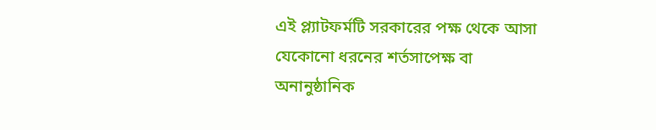এই প্ল্যাটফর্মটি সরকারের পক্ষ থেকে আসা যেকোনো ধরনের শর্তসাপেক্ষ বা অনানুষ্ঠানিক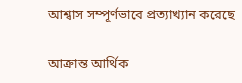আশ্বাস সম্পূর্ণভাবে প্রত্যাখ্যান করেছে

আক্রান্ত আর্থিক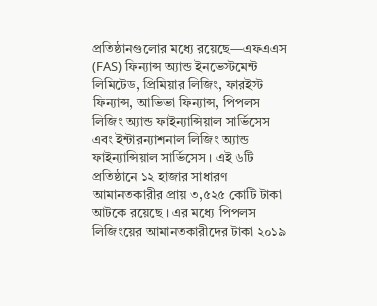প্রতিষ্ঠানগুলোর মধ্যে রয়েছে—এফএএস (FAS) ফিন্যান্স অ্যান্ড ইনভেস্টমেন্ট লিমিটেড, প্রিমিয়ার লিজিং, ফারইস্ট ফিন্যান্স, আভিভা ফিন্যান্স, পিপলস লিজিং অ্যান্ড ফাইন্যান্সিয়াল সার্ভিসেস এবং ইন্টারন্যাশনাল লিজিং অ্যান্ড ফাইন্যান্সিয়াল সার্ভিসেস । এই ৬টি প্রতিষ্ঠানে ১২ হাজার সাধারণ আমানতকারীর প্রায় ৩,৫২৫ কোটি টাকা আটকে রয়েছে । এর মধ্যে পিপলস লিজিংয়ের আমানতকারীদের টাকা ২০১৯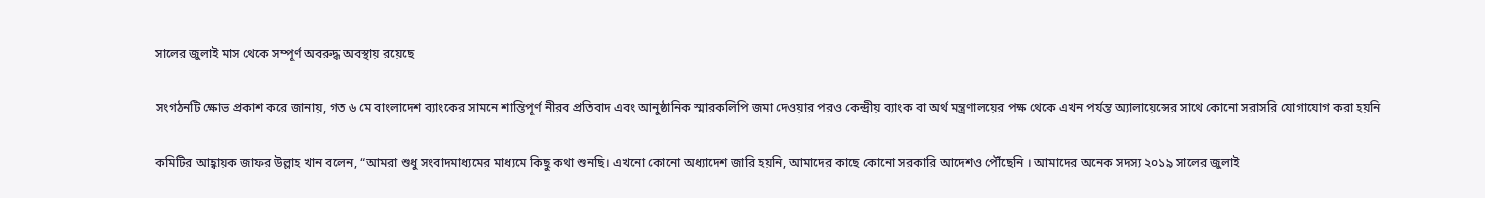সালের জুলাই মাস থেকে সম্পূর্ণ অবরুদ্ধ অবস্থায় রয়েছে

সংগঠনটি ক্ষোভ প্রকাশ করে জানায়, গত ৬ মে বাংলাদেশ ব্যাংকের সামনে শান্তিপূর্ণ নীরব প্রতিবাদ এবং আনুষ্ঠানিক স্মারকলিপি জমা দেওয়ার পরও কেন্দ্রীয় ব্যাংক বা অর্থ মন্ত্রণালয়ের পক্ষ থেকে এখন পর্যন্ত অ্যালায়েন্সের সাথে কোনো সরাসরি যোগাযোগ করা হয়নি

কমিটির আহ্বায়ক জাফর উল্লাহ খান বলেন, “আমরা শুধু সংবাদমাধ্যমের মাধ্যমে কিছু কথা শুনছি। এখনো কোনো অধ্যাদেশ জারি হয়নি, আমাদের কাছে কোনো সরকারি আদেশও পৌঁছেনি । আমাদের অনেক সদস্য ২০১৯ সালের জুলাই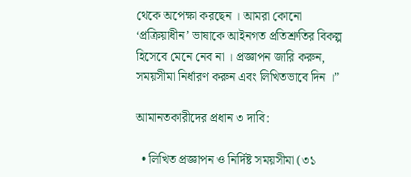থেকে অপেক্ষা করছেন । আমরা কোনো ‘প্রক্রিয়াধীন’ ভাষাকে আইনগত প্রতিশ্রুতির বিকল্প হিসেবে মেনে নেব না । প্রজ্ঞাপন জারি করুন, সময়সীমা নির্ধারণ করুন এবং লিখিতভাবে দিন ।”

আমানতকারীদের প্রধান ৩ দাবি:

  • লিখিত প্রজ্ঞাপন ও নির্দিষ্ট সময়সীমা (৩১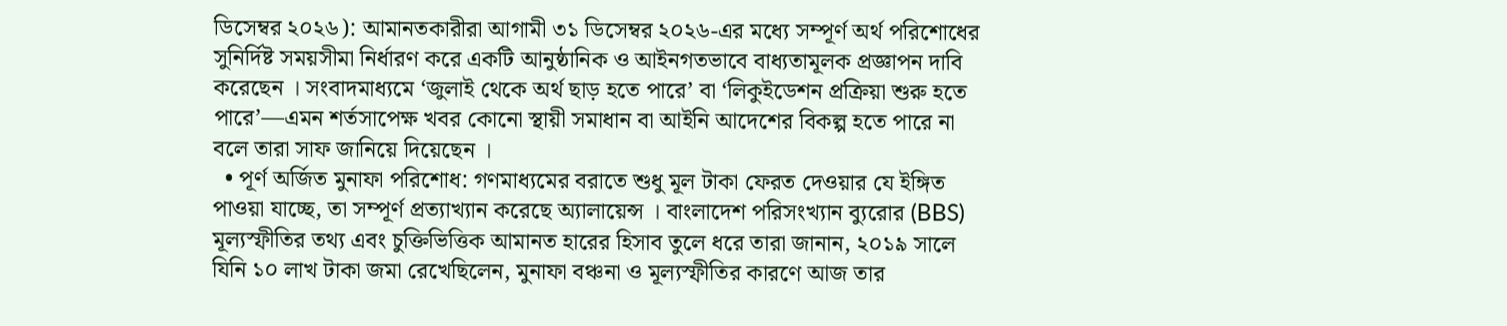ডিসেম্বর ২০২৬): আমানতকারীরা আগামী ৩১ ডিসেম্বর ২০২৬-এর মধ্যে সম্পূর্ণ অর্থ পরিশোধের সুনির্দিষ্ট সময়সীমা নির্ধারণ করে একটি আনুষ্ঠানিক ও আইনগতভাবে বাধ্যতামূলক প্রজ্ঞাপন দাবি করেছেন । সংবাদমাধ্যমে ‘জুলাই থেকে অর্থ ছাড় হতে পারে’ বা ‘লিকুইডেশন প্রক্রিয়া শুরু হতে পারে’—এমন শর্তসাপেক্ষ খবর কোনো স্থায়ী সমাধান বা আইনি আদেশের বিকল্প হতে পারে না বলে তারা সাফ জানিয়ে দিয়েছেন ।
  • পূর্ণ অর্জিত মুনাফা পরিশোধ: গণমাধ্যমের বরাতে শুধু মূল টাকা ফেরত দেওয়ার যে ইঙ্গিত পাওয়া যাচ্ছে, তা সম্পূর্ণ প্রত্যাখ্যান করেছে অ্যালায়েন্স । বাংলাদেশ পরিসংখ্যান ব্যুরোর (BBS) মূল্যস্ফীতির তথ্য এবং চুক্তিভিত্তিক আমানত হারের হিসাব তুলে ধরে তারা জানান, ২০১৯ সালে যিনি ১০ লাখ টাকা জমা রেখেছিলেন, মুনাফা বঞ্চনা ও মূল্যস্ফীতির কারণে আজ তার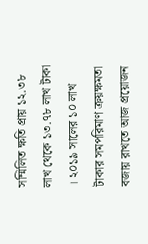সম্মিলিত ক্ষতি প্রায় ১২.৩৮ লাখ থেকে ১৩.৭৮ লাখ টাকা । ২০১৯ সালের ১০ লাখ টাকার সমপরিমাণ ক্রয়ক্ষমতা বজায় রাখতে আজ প্রয়োজন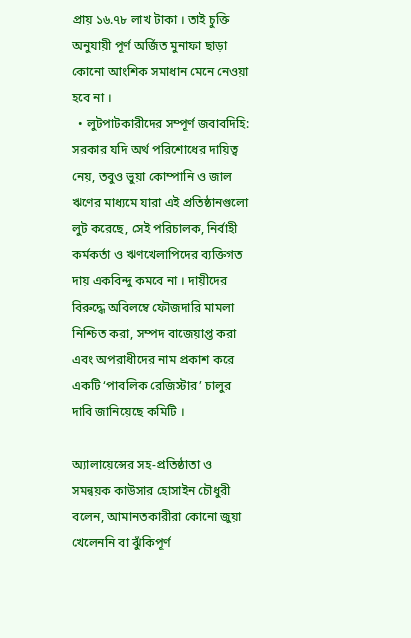প্রায় ১৬.৭৮ লাখ টাকা । তাই চুক্তি অনুযায়ী পূর্ণ অর্জিত মুনাফা ছাড়া কোনো আংশিক সমাধান মেনে নেওয়া হবে না ।
  • লুটপাটকারীদের সম্পূর্ণ জবাবদিহি: সরকার যদি অর্থ পরিশোধের দায়িত্ব নেয়, তবুও ভুয়া কোম্পানি ও জাল ঋণের মাধ্যমে যারা এই প্রতিষ্ঠানগুলো লুট করেছে, সেই পরিচালক, নির্বাহী কর্মকর্তা ও ঋণখেলাপিদের ব্যক্তিগত দায় একবিন্দু কমবে না । দায়ীদের বিরুদ্ধে অবিলম্বে ফৌজদারি মামলা নিশ্চিত করা, সম্পদ বাজেয়াপ্ত করা এবং অপরাধীদের নাম প্রকাশ করে একটি ‘পাবলিক রেজিস্টার’ চালুর দাবি জানিয়েছে কমিটি ।

অ্যালায়েন্সের সহ-প্রতিষ্ঠাতা ও সমন্বয়ক কাউসার হোসাইন চৌধুরী বলেন, আমানতকারীরা কোনো জুয়া খেলেননি বা ঝুঁকিপূর্ণ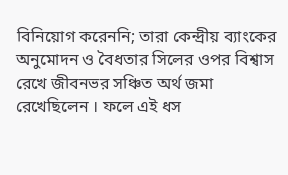বিনিয়োগ করেননি; তারা কেন্দ্রীয় ব্যাংকের অনুমোদন ও বৈধতার সিলের ওপর বিশ্বাস রেখে জীবনভর সঞ্চিত অর্থ জমা রেখেছিলেন । ফলে এই ধস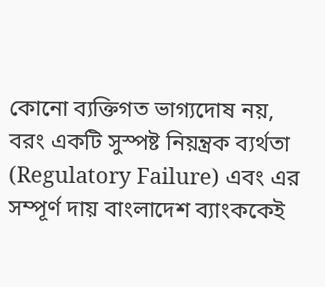কোনো ব্যক্তিগত ভাগ্যদোষ নয়, বরং একটি সুস্পষ্ট নিয়ন্ত্রক ব্যর্থতা (Regulatory Failure) এবং এর সম্পূর্ণ দায় বাংলাদেশ ব্যাংককেই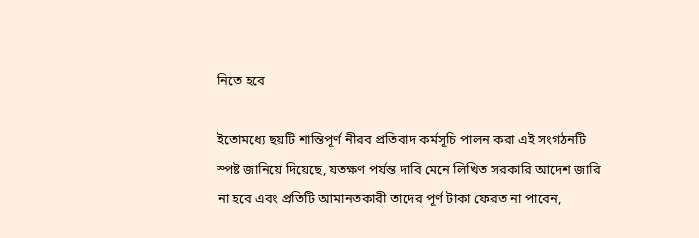নিতে হবে

ইতোমধ্যে ছয়টি শান্তিপূর্ণ নীরব প্রতিবাদ কর্মসূচি পালন করা এই সংগঠনটি স্পষ্ট জানিয়ে দিয়েছে, যতক্ষণ পর্যন্ত দাবি মেনে লিখিত সরকারি আদেশ জারি না হবে এবং প্রতিটি আমানতকারী তাদের পূর্ণ টাকা ফেরত না পাবেন,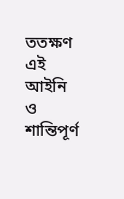ততক্ষণ এই আইনি ও শান্তিপূর্ণ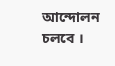আন্দোলন চলবে ।